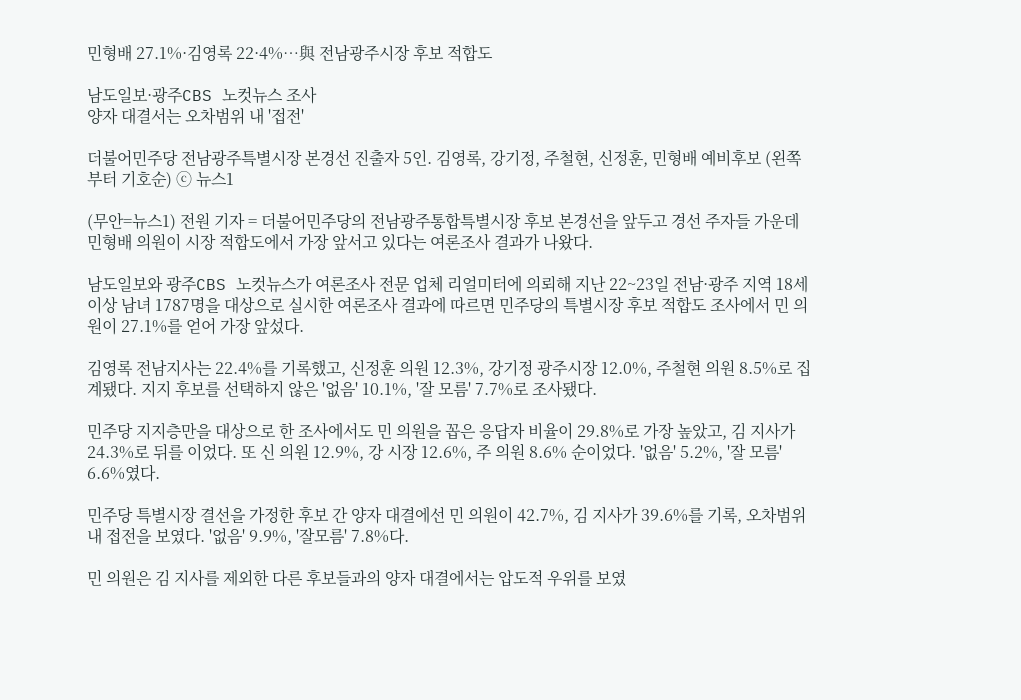민형배 27.1%·김영록 22·4%…與 전남광주시장 후보 적합도

남도일보·광주CBS 노컷뉴스 조사
양자 대결서는 오차범위 내 '접전'

더불어민주당 전남광주특별시장 본경선 진출자 5인. 김영록, 강기정, 주철현, 신정훈, 민형배 예비후보 (왼쪽부터 기호순) ⓒ 뉴스1

(무안=뉴스1) 전원 기자 = 더불어민주당의 전남광주통합특별시장 후보 본경선을 앞두고 경선 주자들 가운데 민형배 의원이 시장 적합도에서 가장 앞서고 있다는 여론조사 결과가 나왔다.

남도일보와 광주CBS 노컷뉴스가 여론조사 전문 업체 리얼미터에 의뢰해 지난 22~23일 전남·광주 지역 18세 이상 남녀 1787명을 대상으로 실시한 여론조사 결과에 따르면 민주당의 특별시장 후보 적합도 조사에서 민 의원이 27.1%를 얻어 가장 앞섰다.

김영록 전남지사는 22.4%를 기록했고, 신정훈 의원 12.3%, 강기정 광주시장 12.0%, 주철현 의원 8.5%로 집계됐다. 지지 후보를 선택하지 않은 '없음' 10.1%, '잘 모름' 7.7%로 조사됐다.

민주당 지지층만을 대상으로 한 조사에서도 민 의원을 꼽은 응답자 비율이 29.8%로 가장 높았고, 김 지사가 24.3%로 뒤를 이었다. 또 신 의원 12.9%, 강 시장 12.6%, 주 의원 8.6% 순이었다. '없음' 5.2%, '잘 모름' 6.6%였다.

민주당 특별시장 결선을 가정한 후보 간 양자 대결에선 민 의원이 42.7%, 김 지사가 39.6%를 기록, 오차범위 내 접전을 보였다. '없음' 9.9%, '잘모름' 7.8%다.

민 의원은 김 지사를 제외한 다른 후보들과의 양자 대결에서는 압도적 우위를 보였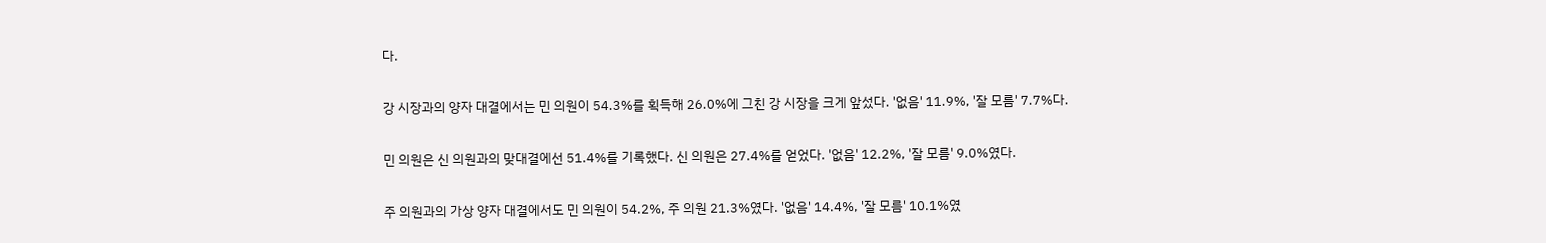다.

강 시장과의 양자 대결에서는 민 의원이 54.3%를 획득해 26.0%에 그친 강 시장을 크게 앞섰다. '없음' 11.9%, '잘 모름' 7.7%다.

민 의원은 신 의원과의 맞대결에선 51.4%를 기록했다. 신 의원은 27.4%를 얻었다. '없음' 12.2%, '잘 모름' 9.0%였다.

주 의원과의 가상 양자 대결에서도 민 의원이 54.2%, 주 의원 21.3%였다. '없음' 14.4%, '잘 모름' 10.1%였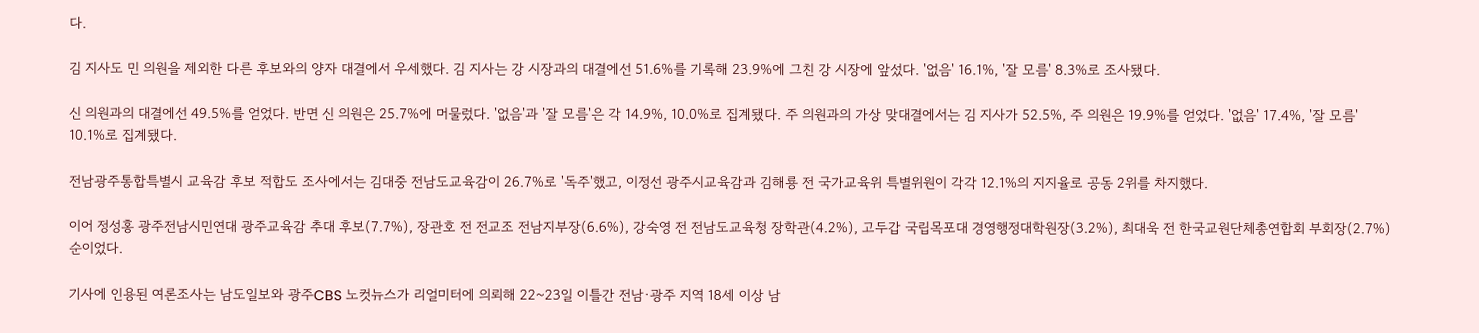다.

김 지사도 민 의원을 제외한 다른 후보와의 양자 대결에서 우세했다. 김 지사는 강 시장과의 대결에선 51.6%를 기록해 23.9%에 그친 강 시장에 앞섰다. '없음' 16.1%, '잘 모름' 8.3%로 조사됐다.

신 의원과의 대결에선 49.5%를 얻었다. 반면 신 의원은 25.7%에 머물렀다. '없음'과 '잘 모름'은 각 14.9%, 10.0%로 집계됐다. 주 의원과의 가상 맞대결에서는 김 지사가 52.5%, 주 의원은 19.9%를 얻었다. '없음' 17.4%, '잘 모름' 10.1%로 집계됐다.

전남광주통합특별시 교육감 후보 적합도 조사에서는 김대중 전남도교육감이 26.7%로 '독주'했고, 이정선 광주시교육감과 김해룡 전 국가교육위 특별위원이 각각 12.1%의 지지율로 공동 2위를 차지했다.

이어 정성홍 광주전남시민연대 광주교육감 추대 후보(7.7%), 장관호 전 전교조 전남지부장(6.6%), 강숙영 전 전남도교육청 장학관(4.2%), 고두갑 국립목포대 경영행정대학원장(3.2%), 최대욱 전 한국교원단체총연합회 부회장(2.7%) 순이었다.

기사에 인용된 여론조사는 남도일보와 광주CBS 노컷뉴스가 리얼미터에 의뢰해 22~23일 이틀간 전남·광주 지역 18세 이상 남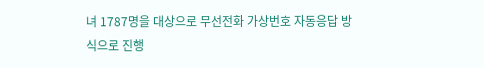녀 1787명을 대상으로 무선전화 가상번호 자동응답 방식으로 진행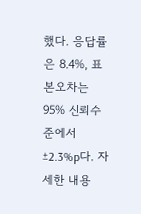했다. 응답률은 8.4%, 표본오차는 95% 신뢰수준에서 ±2.3%p다. 자세한 내용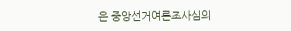은 중앙선거여론조사심의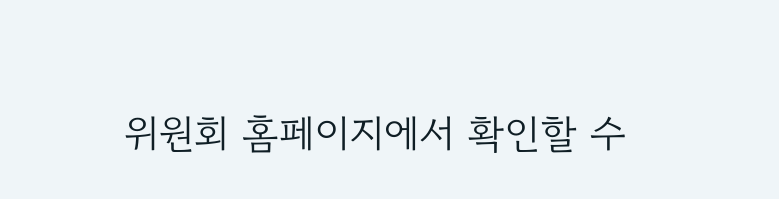위원회 홈페이지에서 확인할 수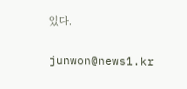있다.

junwon@news1.kr